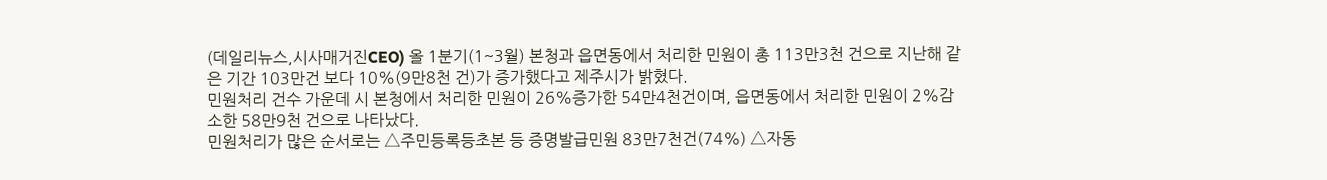(데일리뉴스,시사매거진CEO) 올 1분기(1~3월) 본청과 읍면동에서 처리한 민원이 총 113만3천 건으로 지난해 같은 기간 103만건 보다 10%(9만8천 건)가 증가했다고 제주시가 밝혔다.
민원처리 건수 가운데 시 본청에서 처리한 민원이 26%증가한 54만4천건이며, 읍면동에서 처리한 민원이 2%감소한 58만9천 건으로 나타났다.
민원처리가 많은 순서로는 △주민등록등초본 등 증명발급민원 83만7천건(74%) △자동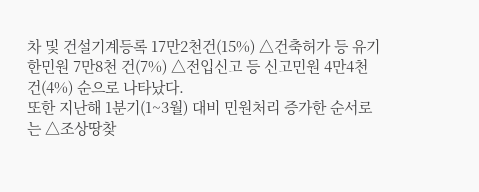차 및 건설기계등록 17만2천건(15%) △건축허가 등 유기한민원 7만8천 건(7%) △전입신고 등 신고민원 4만4천 건(4%) 순으로 나타났다.
또한 지난해 1분기(1~3월) 대비 민원처리 증가한 순서로는 △조상땅찾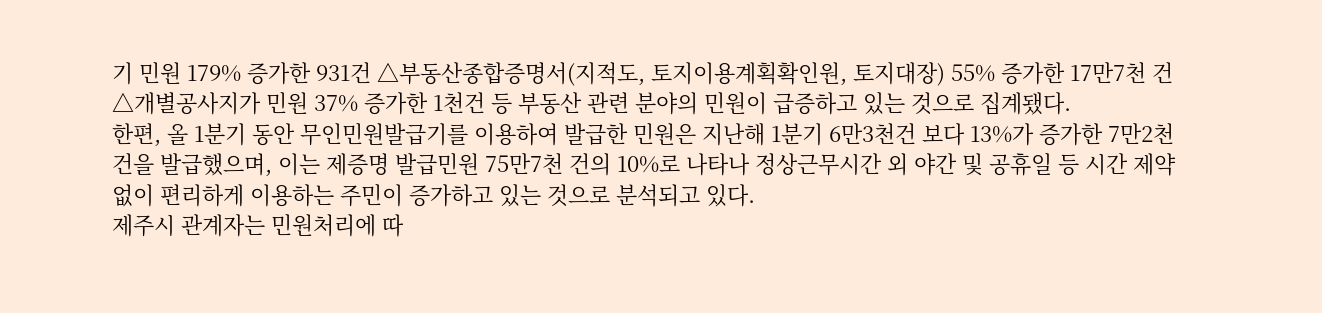기 민원 179% 증가한 931건 △부동산종합증명서(지적도, 토지이용계획확인원, 토지대장) 55% 증가한 17만7천 건 △개별공사지가 민원 37% 증가한 1천건 등 부동산 관련 분야의 민원이 급증하고 있는 것으로 집계됐다.
한편, 올 1분기 동안 무인민원발급기를 이용하여 발급한 민원은 지난해 1분기 6만3천건 보다 13%가 증가한 7만2천 건을 발급했으며, 이는 제증명 발급민원 75만7천 건의 10%로 나타나 정상근무시간 외 야간 및 공휴일 등 시간 제약 없이 편리하게 이용하는 주민이 증가하고 있는 것으로 분석되고 있다.
제주시 관계자는 민원처리에 따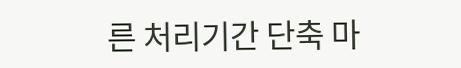른 처리기간 단축 마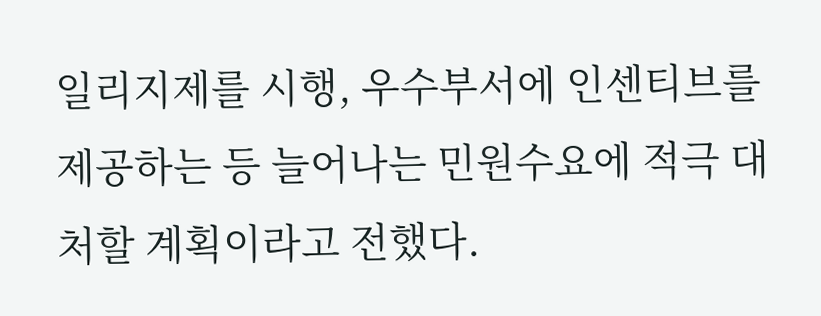일리지제를 시행, 우수부서에 인센티브를 제공하는 등 늘어나는 민원수요에 적극 대처할 계획이라고 전했다.